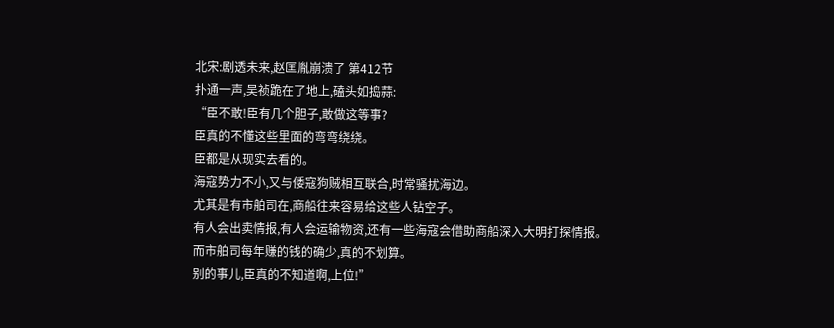北宋:剧透未来,赵匡胤崩溃了 第412节
扑通一声,吴祯跪在了地上,磕头如捣蒜:
“臣不敢!臣有几个胆子,敢做这等事?
臣真的不懂这些里面的弯弯绕绕。
臣都是从现实去看的。
海寇势力不小,又与倭寇狗贼相互联合,时常骚扰海边。
尤其是有市舶司在,商船往来容易给这些人钻空子。
有人会出卖情报,有人会运输物资,还有一些海寇会借助商船深入大明打探情报。
而市舶司每年赚的钱的确少,真的不划算。
别的事儿,臣真的不知道啊,上位!”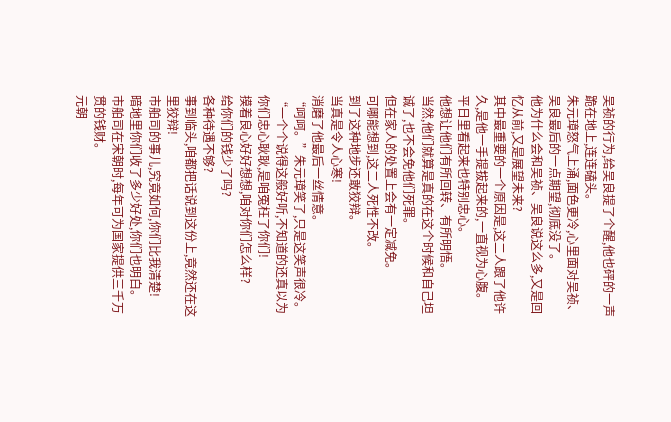吴祯的行为,给吴良提了个醒,他也砰的一声跪在地上,连连磕头。
朱元璋怒气上涌,面色更冷,心里面对吴祯、吴良最后的一点期望,彻底没了。
他为什么会和吴祯、吴良说这么多,又是回忆从前,又是展望未来?
其中最重要的一个原因是,这二人跟了他许久,是他一手提拔起来的,一直视为心腹。
平日里看起来也特别忠心。
他想让他们有所回转、有所明悟。
当然,他们就算是真的在这个时候和自己坦诚了,也不会免他们死罪。
但在家人的处置上会有一定减免。
可哪能想到,这二人死性不改。
到了这种地步还敢狡辩。
当真是令人心寒!
消磨了他最后一丝情意。
“呵呵。”朱元璋笑了,只是这笑声很冷。
“一个个说得这般好听,不知道的还真以为你们忠心耿耿,是咱冤枉了你们!
摸着良心好好想想,咱对你们怎么样?
给你们的钱少了吗?
各种待遇不够?
事到临头,咱都把话说到这份上,竟然还在这里狡辩!
市舶司的事儿,究竟如何,你们比我清楚!
暗地里你们收了多少好处,你们也明白。
市舶司在宋朝时,每年可为国家提供三千万贯的钱财。
元朝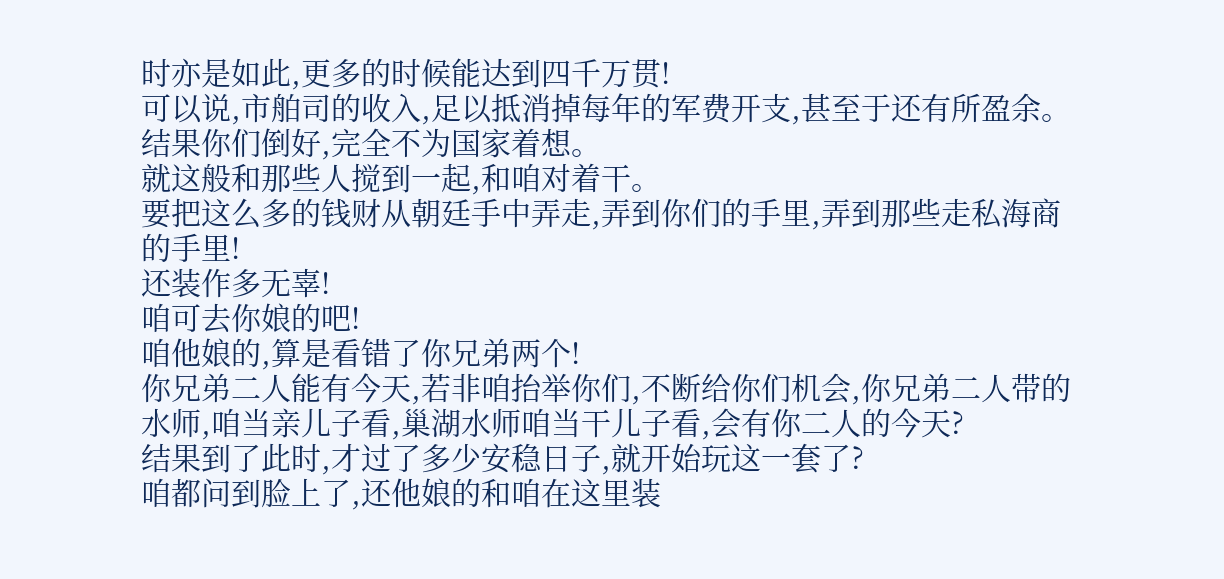时亦是如此,更多的时候能达到四千万贯!
可以说,市舶司的收入,足以抵消掉每年的军费开支,甚至于还有所盈余。
结果你们倒好,完全不为国家着想。
就这般和那些人搅到一起,和咱对着干。
要把这么多的钱财从朝廷手中弄走,弄到你们的手里,弄到那些走私海商的手里!
还装作多无辜!
咱可去你娘的吧!
咱他娘的,算是看错了你兄弟两个!
你兄弟二人能有今天,若非咱抬举你们,不断给你们机会,你兄弟二人带的水师,咱当亲儿子看,巢湖水师咱当干儿子看,会有你二人的今天?
结果到了此时,才过了多少安稳日子,就开始玩这一套了?
咱都问到脸上了,还他娘的和咱在这里装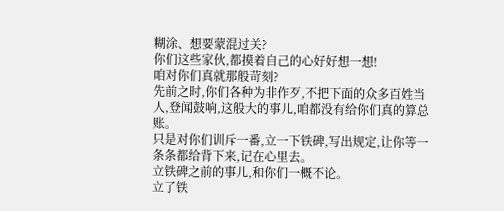糊涂、想要蒙混过关?
你们这些家伙,都摸着自己的心好好想一想!
咱对你们真就那般苛刻?
先前之时,你们各种为非作歹,不把下面的众多百姓当人,登闻鼓响,这般大的事儿,咱都没有给你们真的算总账。
只是对你们训斥一番,立一下铁碑,写出规定,让你等一条条都给背下来,记在心里去。
立铁碑之前的事儿,和你们一概不论。
立了铁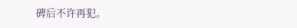碑后不许再犯。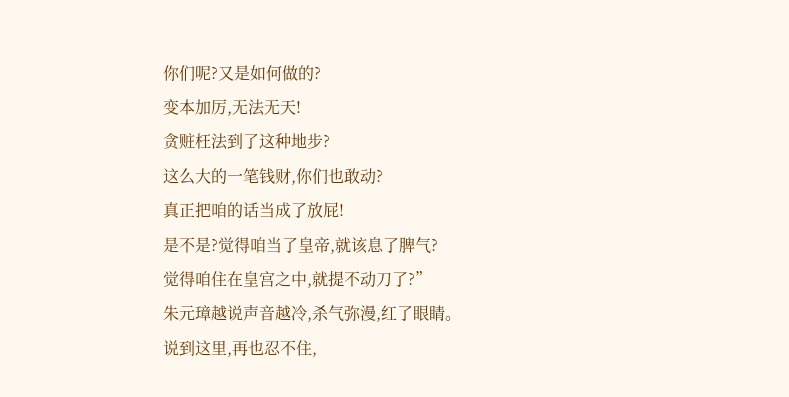你们呢?又是如何做的?
变本加厉,无法无天!
贪赃枉法到了这种地步?
这么大的一笔钱财,你们也敢动?
真正把咱的话当成了放屁!
是不是?觉得咱当了皇帝,就该息了脾气?
觉得咱住在皇宫之中,就提不动刀了?”
朱元璋越说声音越冷,杀气弥漫,红了眼睛。
说到这里,再也忍不住,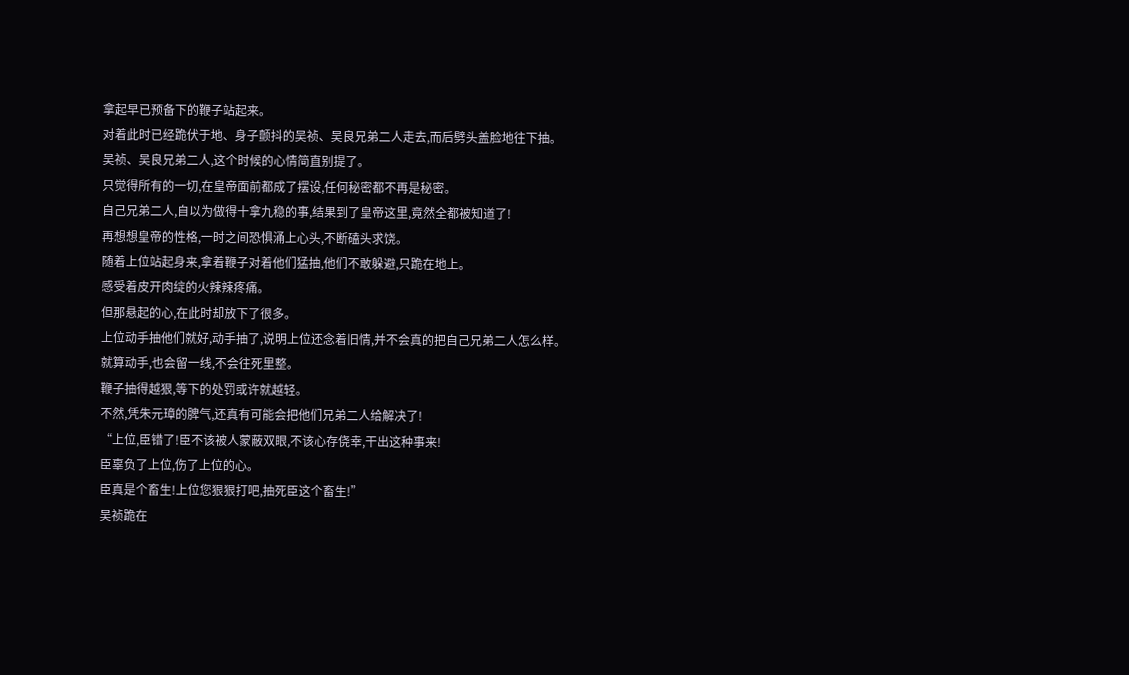拿起早已预备下的鞭子站起来。
对着此时已经跪伏于地、身子颤抖的吴祯、吴良兄弟二人走去,而后劈头盖脸地往下抽。
吴祯、吴良兄弟二人,这个时候的心情简直别提了。
只觉得所有的一切,在皇帝面前都成了摆设,任何秘密都不再是秘密。
自己兄弟二人,自以为做得十拿九稳的事,结果到了皇帝这里,竟然全都被知道了!
再想想皇帝的性格,一时之间恐惧涌上心头,不断磕头求饶。
随着上位站起身来,拿着鞭子对着他们猛抽,他们不敢躲避,只跪在地上。
感受着皮开肉绽的火辣辣疼痛。
但那悬起的心,在此时却放下了很多。
上位动手抽他们就好,动手抽了,说明上位还念着旧情,并不会真的把自己兄弟二人怎么样。
就算动手,也会留一线,不会往死里整。
鞭子抽得越狠,等下的处罚或许就越轻。
不然,凭朱元璋的脾气,还真有可能会把他们兄弟二人给解决了!
“上位,臣错了!臣不该被人蒙蔽双眼,不该心存侥幸,干出这种事来!
臣辜负了上位,伤了上位的心。
臣真是个畜生!上位您狠狠打吧,抽死臣这个畜生!”
吴祯跪在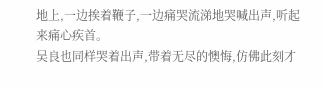地上,一边挨着鞭子,一边痛哭流涕地哭喊出声,听起来痛心疾首。
吴良也同样哭着出声,带着无尽的懊悔,仿佛此刻才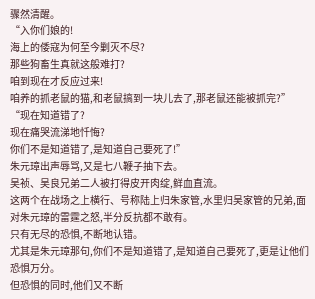骤然清醒。
“入你们娘的!
海上的倭寇为何至今剿灭不尽?
那些狗畜生真就这般难打?
咱到现在才反应过来!
咱养的抓老鼠的猫,和老鼠搞到一块儿去了,那老鼠还能被抓完?”
“现在知道错了?
现在痛哭流涕地忏悔?
你们不是知道错了,是知道自己要死了!”
朱元璋出声辱骂,又是七八鞭子抽下去。
吴祯、吴良兄弟二人被打得皮开肉绽,鲜血直流。
这两个在战场之上横行、号称陆上归朱家管,水里归吴家管的兄弟,面对朱元璋的雷霆之怒,半分反抗都不敢有。
只有无尽的恐惧,不断地认错。
尤其是朱元璋那句,你们不是知道错了,是知道自己要死了,更是让他们恐惧万分。
但恐惧的同时,他们又不断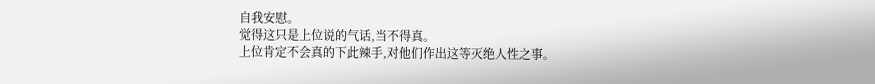自我安慰。
觉得这只是上位说的气话,当不得真。
上位肯定不会真的下此辣手,对他们作出这等灭绝人性之事。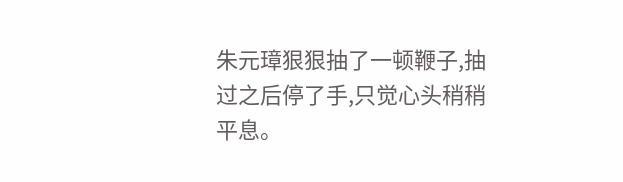朱元璋狠狠抽了一顿鞭子,抽过之后停了手,只觉心头稍稍平息。